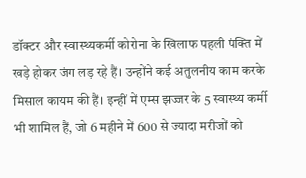डॉक्टर और स्वास्थ्यकर्मी कोरोना के खिलाफ पहली पंक्ति में खड़े होकर जंग लड़ रहे हैं। उन्होंने कई अतुलनीय काम करके मिसाल कायम की हैं। इन्हीं में एम्स झज्जर के 5 स्वास्थ्य कर्मी भी शामिल हैं, जो 6 महीने में 600 से ज्यादा मरीजों को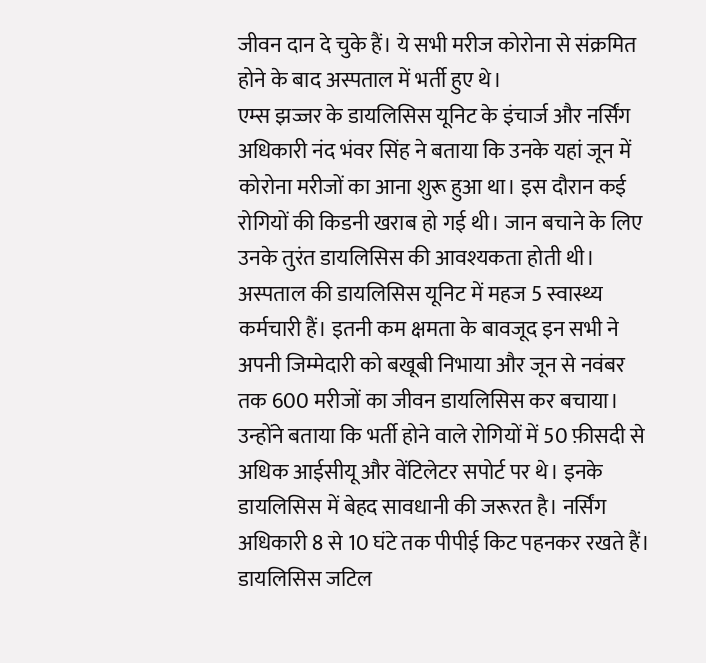जीवन दान दे चुके हैं। ये सभी मरीज कोरोना से संक्रमित होने के बाद अस्पताल में भर्ती हुए थे।
एम्स झज्जर के डायलिसिस यूनिट के इंचार्ज और नर्सिंग अधिकारी नंद भंवर सिंह ने बताया कि उनके यहां जून में कोरोना मरीजों का आना शुरू हुआ था। इस दौरान कई रोगियों की किडनी खराब हो गई थी। जान बचाने के लिए उनके तुरंत डायलिसिस की आवश्यकता होती थी। अस्पताल की डायलिसिस यूनिट में महज 5 स्वास्थ्य कर्मचारी हैं। इतनी कम क्षमता के बावजूद इन सभी ने अपनी जिम्मेदारी को बखूबी निभाया और जून से नवंबर तक 600 मरीजों का जीवन डायलिसिस कर बचाया।
उन्होंने बताया कि भर्ती होने वाले रोगियों में 50 फ़ीसदी से अधिक आईसीयू और वेंटिलेटर सपोर्ट पर थे। इनके डायलिसिस में बेहद सावधानी की जरूरत है। नर्सिंग अधिकारी 8 से 10 घंटे तक पीपीई किट पहनकर रखते हैं। डायलिसिस जटिल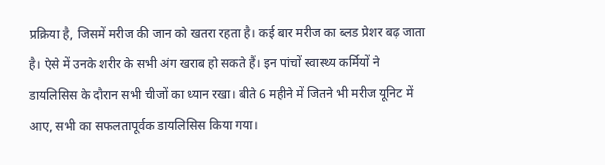प्रक्रिया है, जिसमें मरीज की जान को खतरा रहता है। कई बार मरीज का ब्लड प्रेशर बढ़ जाता है। ऐसे में उनके शरीर के सभी अंग खराब हो सकते हैं। इन पांचों स्वास्थ्य कर्मियों ने डायलिसिस के दौरान सभी चीजों का ध्यान रखा। बीते 6 महीने में जितने भी मरीज यूनिट में आए, सभी का सफलतापूर्वक डायलिसिस किया गया।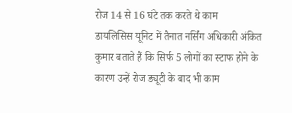रोज 14 से 16 घंटे तक करते थे काम
डायलिसिस यूनिट में तैनात नर्सिंग अधिकारी अंकित कुमार बताते हैं कि सिर्फ 5 लोगों का स्टाफ होने के कारण उन्हें रोज ड्यूटी के बाद भी काम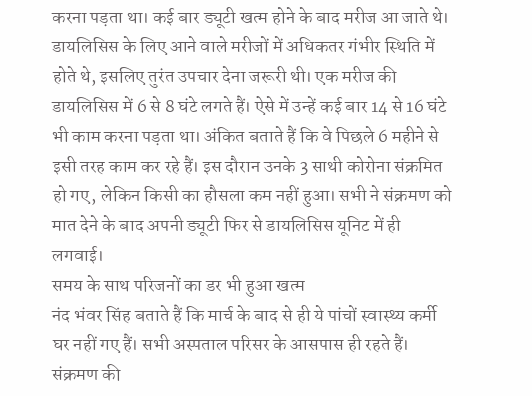करना पड़ता था। कई बार ड्यूटी खत्म होने के बाद मरीज आ जाते थे। डायलिसिस के लिए आने वाले मरीजों में अधिकतर गंभीर स्थिति में होते थे, इसलिए तुरंत उपचार देना जरूरी थी। एक मरीज की डायलिसिस में 6 से 8 घंटे लगते हैं। ऐसे में उन्हें कई बार 14 से 16 घंटे भी काम करना पड़ता था। अंकित बताते हैं कि वे पिछले 6 महीने से इसी तरह काम कर रहे हैं। इस दौरान उनके 3 साथी कोरोना संक्रमित हो गए, लेकिन किसी का हौसला कम नहीं हुआ। सभी ने संक्रमण को मात देने के बाद अपनी ड्यूटी फिर से डायलिसिस यूनिट में ही लगवाई।
समय के साथ परिजनों का डर भी हुआ खत्म
नंद भंवर सिंह बताते हैं कि मार्च के बाद से ही ये पांचों स्वास्थ्य कर्मी घर नहीं गए हैं। सभी अस्पताल परिसर के आसपास ही रहते हैं। संक्रमण की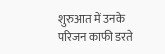शुरुआत में उनके परिजन काफी डरते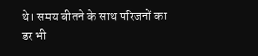थे। समय बीतने के साथ परिजनों का डर भी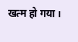खत्म हो गया।